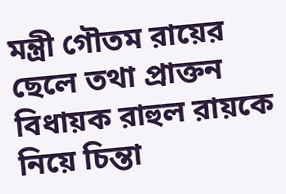মন্ত্রী গৌতম রায়ের ছেলে তথা প্রাক্তন বিধায়ক রাহুল রায়কে নিয়ে চিন্তা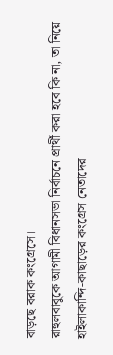বাড়ছে বরাক কংগ্রেসে।
রাহুলবাবুকে আগামী বিধানসভা নির্বাচনে প্রার্থী করা হবে কি না, তা নিয়ে হাইলাকান্দি-কাছাড়ের কংগ্রেস নেতাদের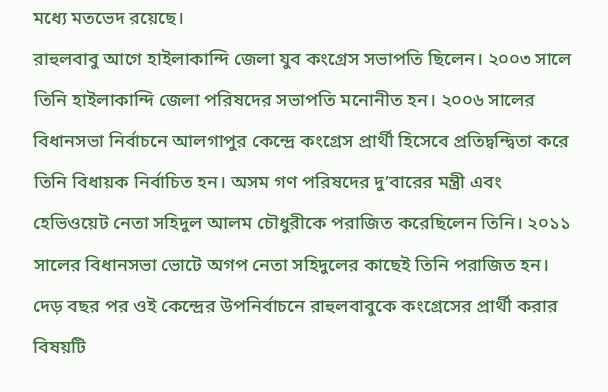মধ্যে মতভেদ রয়েছে।
রাহুলবাবু আগে হাইলাকান্দি জেলা যুব কংগ্রেস সভাপতি ছিলেন। ২০০৩ সালে তিনি হাইলাকান্দি জেলা পরিষদের সভাপতি মনোনীত হন। ২০০৬ সালের বিধানসভা নির্বাচনে আলগাপুর কেন্দ্রে কংগ্রেস প্রার্থী হিসেবে প্রতিদ্বন্দ্বিতা করে তিনি বিধায়ক নির্বাচিত হন। অসম গণ পরিষদের দু’বারের মন্ত্রী এবং হেভিওয়েট নেতা সহিদুল আলম চৌধুরীকে পরাজিত করেছিলেন তিনি। ২০১১ সালের বিধানসভা ভোটে অগপ নেতা সহিদুলের কাছেই তিনি পরাজিত হন। দেড় বছর পর ওই কেন্দ্রের উপনির্বাচনে রাহুলবাবুকে কংগ্রেসের প্রার্থী করার বিষয়টি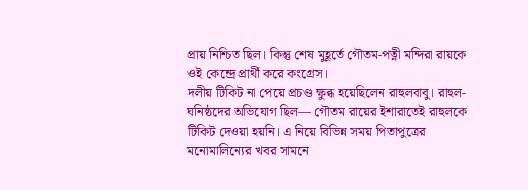প্রায় নিশ্চিত ছিল। কিন্তু শেষ মুহূর্তে গৌতম-পত্নী মন্দিরা রায়কে ওই কেন্দ্রে প্রার্থী করে কংগ্রেস।
দলীয় টিকিট না পেয়ে প্রচণ্ড ক্ষুব্ধ হয়েছিলেন রাহুলবাবু। রাহুল-ঘনিষ্ঠদের অভিযোগ ছিল— গৌতম রায়ের ইশারাতেই রাহুলকে টিকিট দেওয়া হয়নি। এ নিয়ে বিভিন্ন সময় পিতাপুত্রের মনোমালিন্যের খবর সামনে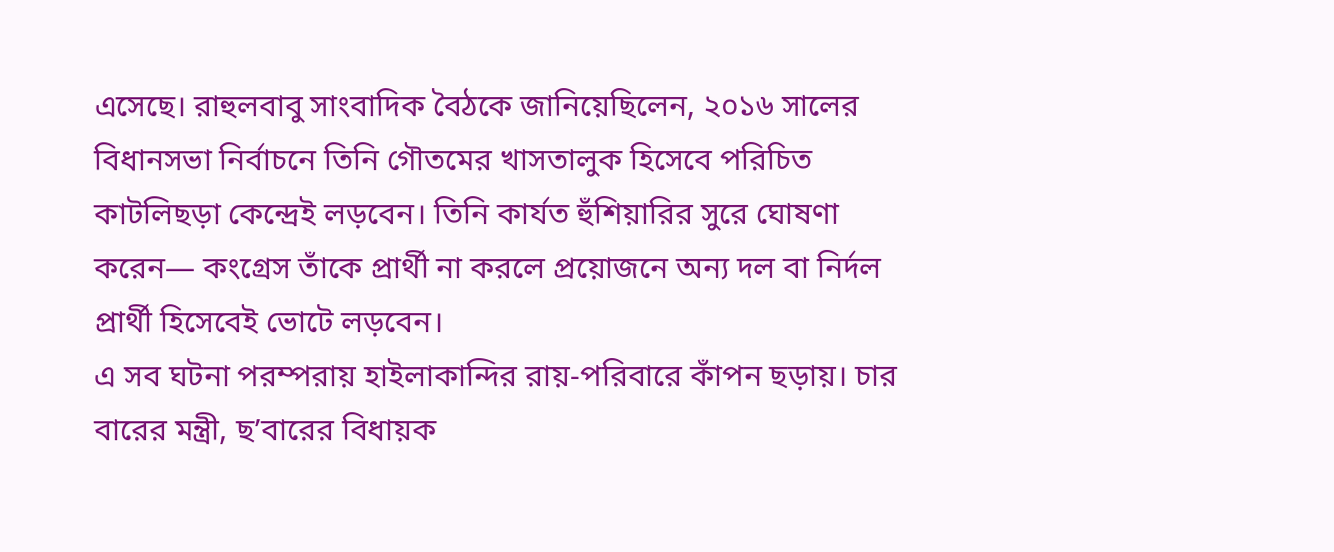এসেছে। রাহুলবাবু সাংবাদিক বৈঠকে জানিয়েছিলেন, ২০১৬ সালের বিধানসভা নির্বাচনে তিনি গৌতমের খাসতালুক হিসেবে পরিচিত কাটলিছড়া কেন্দ্রেই লড়বেন। তিনি কার্যত হুঁশিয়ারির সুরে ঘোষণা করেন— কংগ্রেস তাঁকে প্রার্থী না করলে প্রয়োজনে অন্য দল বা নির্দল প্রার্থী হিসেবেই ভোটে লড়বেন।
এ সব ঘটনা পরম্পরায় হাইলাকান্দির রায়-পরিবারে কাঁপন ছড়ায়। চার বারের মন্ত্রী, ছ’বারের বিধায়ক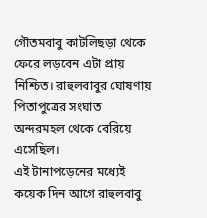গৌতমবাবু কাটলিছড়া থেকে ফেরে লড়বেন এটা প্রায়
নিশ্চিত। রাহুলবাবুর ঘোষণায় পিতাপুত্রের সংঘাত অন্দরমহল থেকে বেরিয়ে এসেছিল।
এই টানাপড়েনের মধ্যেই কয়েক দিন আগে রাহুলবাবু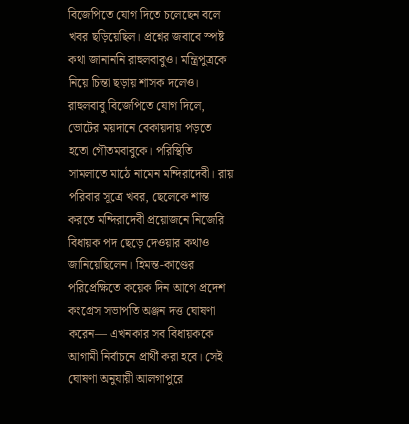বিজেপিতে যোগ দিতে চলেছেন বলে খবর ছড়িয়েছিল। প্রশ্নের জবাবে স্পষ্ট কথা জানাননি রাহুলবাবুও। মন্ত্রিপুত্রকে নিয়ে চিন্তা ছড়ায় শাসক দলেও। রাহুলবাবু বিজেপিতে যোগ দিলে, ভোটের ময়দানে বেকায়দায় পড়তে হতো গৌতমবাবুকে। পরিস্থিতি সামলাতে মাঠে নামেন মন্দিরাদেবী। রায় পরিবার সূত্রে খবর, ছেলেকে শান্ত করতে মন্দিরাদেবী প্রয়োজনে নিজেরি বিধায়ক পদ ছেড়ে দেওয়ার কথাও জানিয়েছিলেন। হিমন্ত-কাণ্ডের পরিপ্রেক্ষিতে কয়েক দিন আগে প্রদেশ কংগ্রেস সভাপতি অঞ্জন দত্ত ঘোষণা করেন— এখনকার সব বিধায়ককে আগামী নির্বাচনে প্রার্থী করা হবে। সেই ঘোষণা অনুযায়ী আলগাপুরে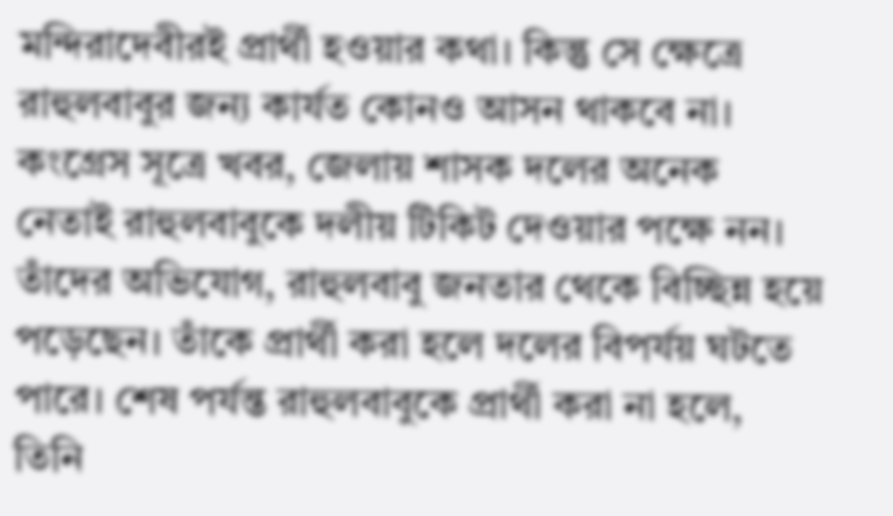মন্দিরাদেবীরই প্রার্থী হওয়ার কথা। কিন্তু সে ক্ষেত্রে রাহুলবাবুর জন্য কার্যত কোনও আসন থাকবে না।
কংগ্রেস সূত্রে খবর, জেলায় শাসক দলের অনেক নেতাই রাহুলবাবুকে দলীয় টিকিট দেওয়ার পক্ষে নন। তাঁদের অভিযোগ, রাহুলবাবু জনতার থেকে বিচ্ছিন্ন হয়ে পড়েছেন। তাঁকে প্রার্থী করা হলে দলের বিপর্যয় ঘটতে পারে। শেষ পর্যন্ত রাহুলবাবুকে প্রার্থী করা না হলে, তিনি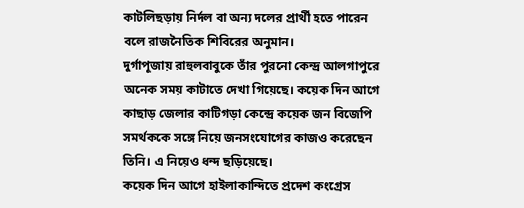কাটলিছড়ায় নির্দল বা অন্য দলের প্রার্থী হতে পারেন বলে রাজনৈতিক শিবিরের অনুমান।
দুর্গাপূজায় রাহুলবাবুকে তাঁর পুরনো কেন্দ্র আলগাপুরে অনেক সময় কাটাতে দেখা গিয়েছে। কয়েক দিন আগে কাছাড় জেলার কাটিগড়া কেন্দ্রে কয়েক জন বিজেপি সমর্থককে সঙ্গে নিয়ে জনসংযোগের কাজও করেছেন তিনি। এ নিয়েও ধন্দ ছড়িয়েছে।
কয়েক দিন আগে হাইলাকান্দিতে প্রদেশ কংগ্রেস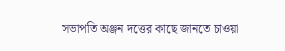সভাপতি অঞ্জন দত্তের কাছে জানতে চাওয়া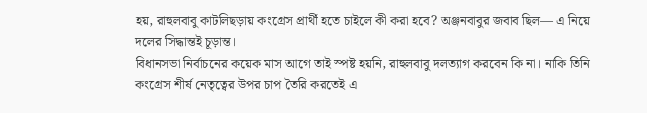হয়, রাহুলবাবু কাটলিছড়ায় কংগ্রেস প্রার্থী হতে চাইলে কী করা হবে? অঞ্জনবাবুর জবাব ছিল— এ নিয়ে দলের সিদ্ধান্তই চূড়ান্ত।
বিধানসভা নির্বাচনের কয়েক মাস আগে তাই স্পষ্ট হয়নি, রাহুলবাবু দলত্যাগ করবেন কি না। নাকি তিনি কংগ্রেস শীর্ষ নেতৃত্বের উপর চাপ তৈরি করতেই এ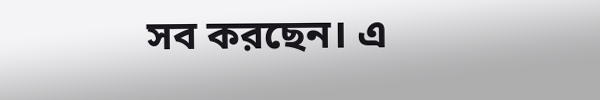সব করছেন। এ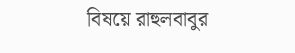বিষয়ে রাহুলবাবুর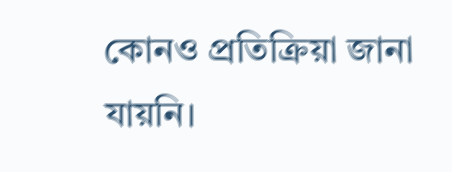কোনও প্রতিক্রিয়া জানা যায়নি।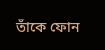তাঁকে ফোন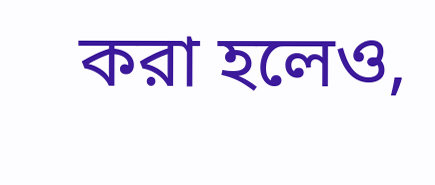করা হলেও,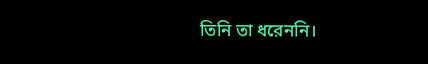তিনি তা ধরেননি।